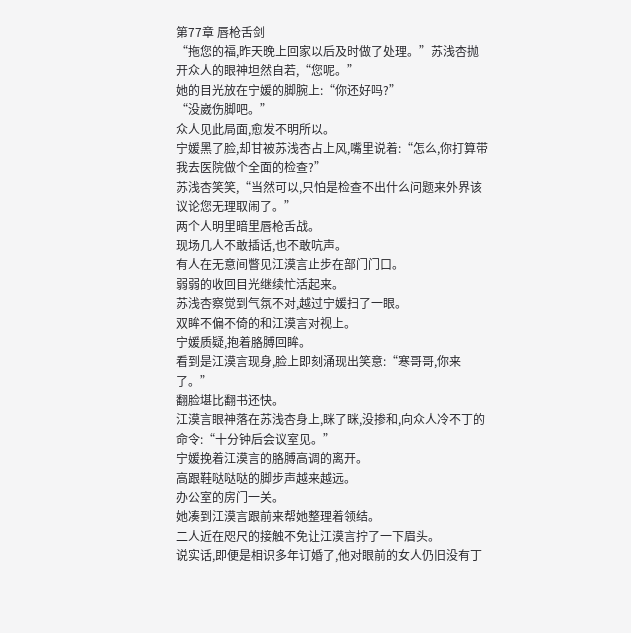第77章 唇枪舌剑
“拖您的福,昨天晚上回家以后及时做了处理。”苏浅杏抛开众人的眼神坦然自若,“您呢。”
她的目光放在宁媛的脚腕上:“你还好吗?”
“没崴伤脚吧。”
众人见此局面,愈发不明所以。
宁媛黑了脸,却甘被苏浅杏占上风,嘴里说着:“怎么,你打算带我去医院做个全面的检查?”
苏浅杏笑笑,“当然可以,只怕是检查不出什么问题来外界该议论您无理取闹了。”
两个人明里暗里唇枪舌战。
现场几人不敢插话,也不敢吭声。
有人在无意间瞥见江漠言止步在部门门口。
弱弱的收回目光继续忙活起来。
苏浅杏察觉到气氛不对,越过宁媛扫了一眼。
双眸不偏不倚的和江漠言对视上。
宁媛质疑,抱着胳膊回眸。
看到是江漠言现身,脸上即刻涌现出笑意:“寒哥哥,你来了。”
翻脸堪比翻书还快。
江漠言眼神落在苏浅杏身上,眯了眯,没掺和,向众人冷不丁的命令:“十分钟后会议室见。”
宁媛挽着江漠言的胳膊高调的离开。
高跟鞋哒哒哒的脚步声越来越远。
办公室的房门一关。
她凑到江漠言跟前来帮她整理着领结。
二人近在咫尺的接触不免让江漠言拧了一下眉头。
说实话,即便是相识多年订婚了,他对眼前的女人仍旧没有丁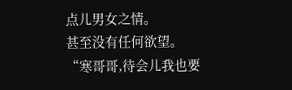点儿男女之情。
甚至没有任何欲望。
“寒哥哥,待会儿我也要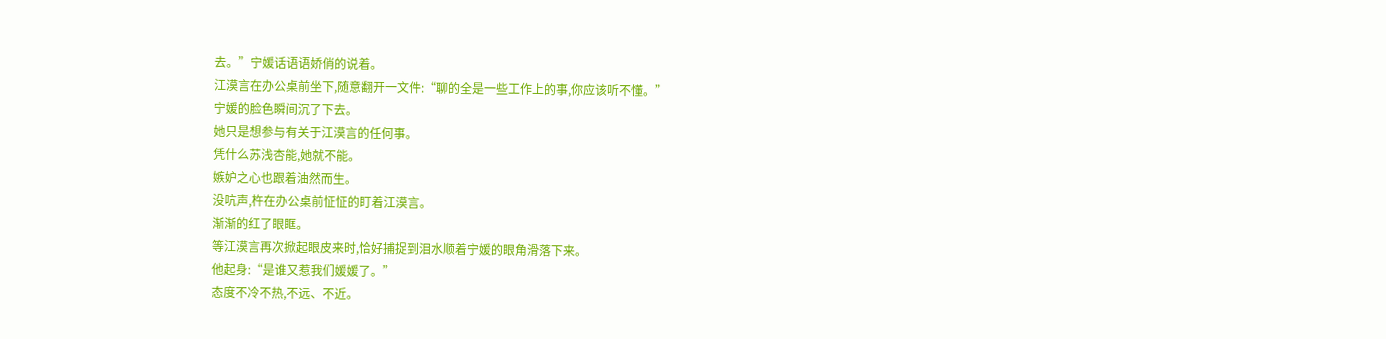去。”宁媛话语语娇俏的说着。
江漠言在办公桌前坐下,随意翻开一文件:“聊的全是一些工作上的事,你应该听不懂。”
宁媛的脸色瞬间沉了下去。
她只是想参与有关于江漠言的任何事。
凭什么苏浅杏能,她就不能。
嫉妒之心也跟着油然而生。
没吭声,杵在办公桌前怔怔的盯着江漠言。
渐渐的红了眼眶。
等江漠言再次掀起眼皮来时,恰好捕捉到泪水顺着宁媛的眼角滑落下来。
他起身:“是谁又惹我们媛媛了。”
态度不冷不热,不远、不近。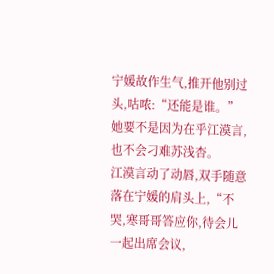宁媛故作生气,推开他别过头,咕哝:“还能是谁。”
她要不是因为在乎江漠言,也不会刁难苏浅杏。
江漠言动了动唇,双手随意落在宁媛的肩头上,“不哭,寒哥哥答应你,待会儿一起出席会议,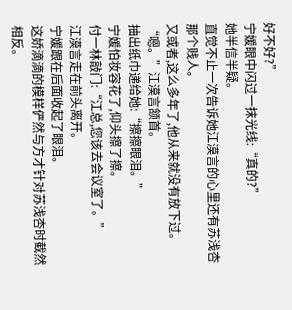好不好?”
宁媛眼中闪过一抹光线:“真的?”
她半信半疑。
直觉不止一次告诉她江漠言的心里还有苏浅杏那个贱人。
又或者,这么多年了,他从来就没有放下过。
“嗯。”江漠言颔首。
抽出纸巾递给她:“擦擦眼泪。”
宁媛怕妆容花了,仰头擦了擦。
付一林敲门:“江总,您该去会议室了。”
江漠言走在前头离开。
宁媛跟在后面收起了眼泪。
这娇滴滴的模样俨然与方才针对苏浅杏时截然相反。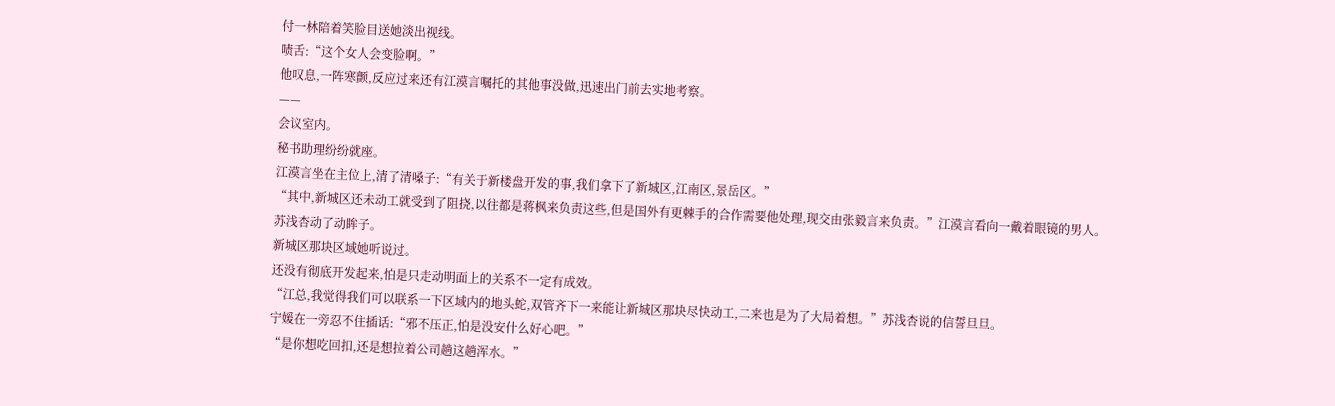付一林陪着笑脸目送她淡出视线。
啧舌:“这个女人会变脸啊。”
他叹息,一阵寒颤,反应过来还有江漠言嘱托的其他事没做,迅速出门前去实地考察。
——
会议室内。
秘书助理纷纷就座。
江漠言坐在主位上,清了清嗓子:“有关于新楼盘开发的事,我们拿下了新城区,江南区,景岳区。”
“其中,新城区还未动工就受到了阻挠,以往都是蒋枫来负责这些,但是国外有更棘手的合作需要他处理,现交由张毅言来负责。”江漠言看向一戴着眼镜的男人。
苏浅杏动了动眸子。
新城区那块区域她听说过。
还没有彻底开发起来,怕是只走动明面上的关系不一定有成效。
“江总,我觉得我们可以联系一下区域内的地头蛇,双管齐下一来能让新城区那块尽快动工,二来也是为了大局着想。”苏浅杏说的信誓旦旦。
宁媛在一旁忍不住插话:“邪不压正,怕是没安什么好心吧。”
“是你想吃回扣,还是想拉着公司趟这趟浑水。”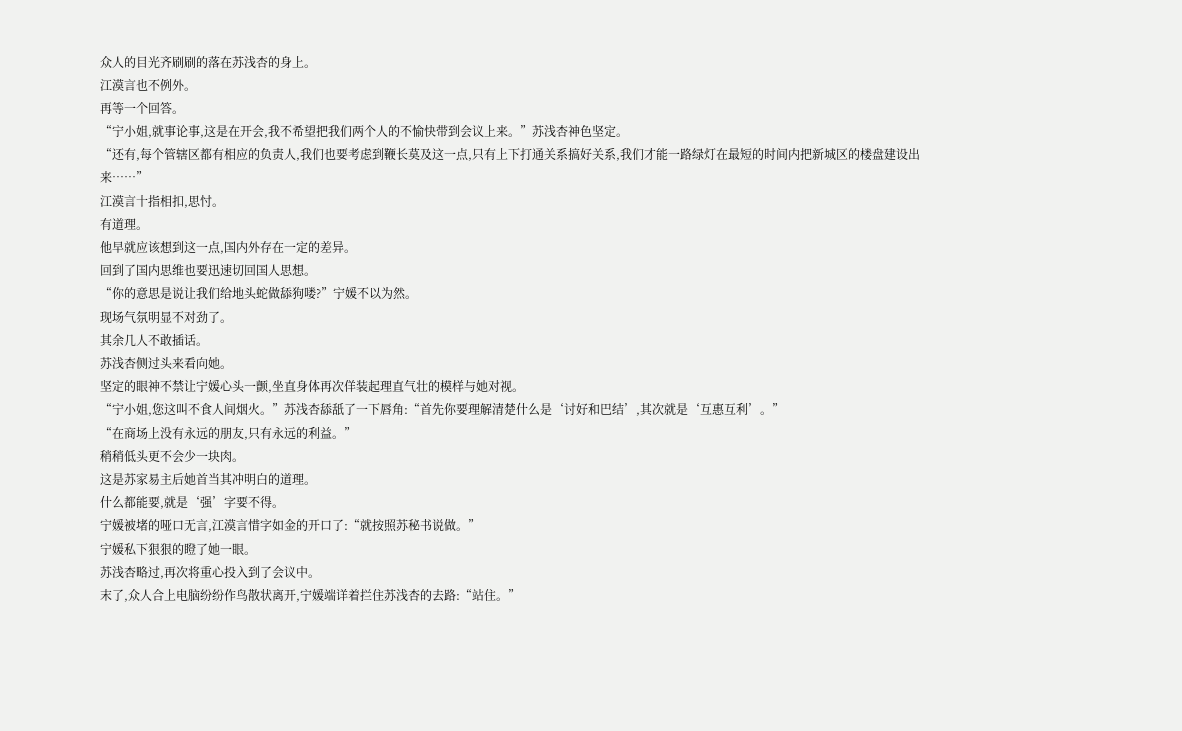众人的目光齐刷刷的落在苏浅杏的身上。
江漠言也不例外。
再等一个回答。
“宁小姐,就事论事,这是在开会,我不希望把我们两个人的不愉快带到会议上来。”苏浅杏神色坚定。
“还有,每个管辖区都有相应的负责人,我们也要考虑到鞭长莫及这一点,只有上下打通关系搞好关系,我们才能一路绿灯在最短的时间内把新城区的楼盘建设出来……”
江漠言十指相扣,思忖。
有道理。
他早就应该想到这一点,国内外存在一定的差异。
回到了国内思维也要迅速切回国人思想。
“你的意思是说让我们给地头蛇做舔狗喽?”宁媛不以为然。
现场气氛明显不对劲了。
其余几人不敢插话。
苏浅杏侧过头来看向她。
坚定的眼神不禁让宁媛心头一颤,坐直身体再次佯装起理直气壮的模样与她对视。
“宁小姐,您这叫不食人间烟火。”苏浅杏舔舐了一下唇角:“首先你要理解清楚什么是‘讨好和巴结’,其次就是‘互惠互利’。”
“在商场上没有永远的朋友,只有永远的利益。”
稍稍低头更不会少一块肉。
这是苏家易主后她首当其冲明白的道理。
什么都能要,就是‘强’字要不得。
宁媛被堵的哑口无言,江漠言惜字如金的开口了:“就按照苏秘书说做。”
宁媛私下狠狠的瞪了她一眼。
苏浅杏略过,再次将重心投入到了会议中。
末了,众人合上电脑纷纷作鸟散状离开,宁媛端详着拦住苏浅杏的去路:“站住。”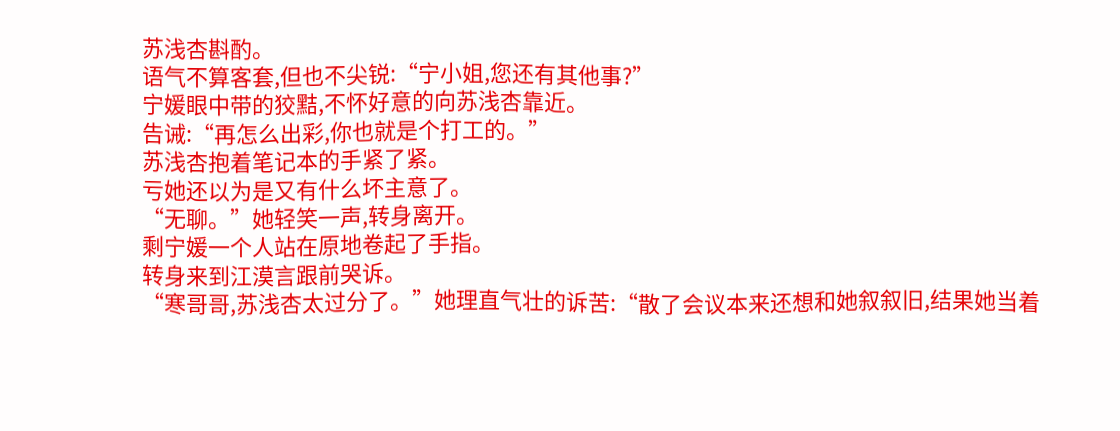苏浅杏斟酌。
语气不算客套,但也不尖锐:“宁小姐,您还有其他事?”
宁媛眼中带的狡黠,不怀好意的向苏浅杏靠近。
告诫:“再怎么出彩,你也就是个打工的。”
苏浅杏抱着笔记本的手紧了紧。
亏她还以为是又有什么坏主意了。
“无聊。”她轻笑一声,转身离开。
剩宁媛一个人站在原地卷起了手指。
转身来到江漠言跟前哭诉。
“寒哥哥,苏浅杏太过分了。”她理直气壮的诉苦:“散了会议本来还想和她叙叙旧,结果她当着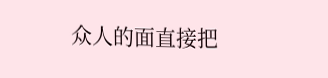众人的面直接把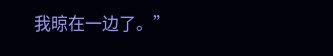我晾在一边了。”